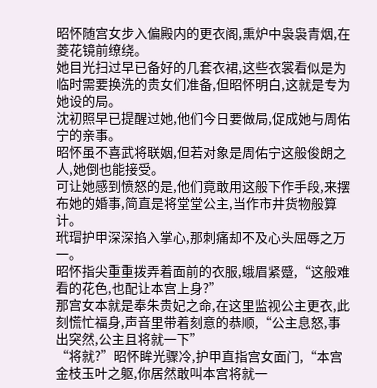昭怀随宫女步入偏殿内的更衣阁,熏炉中袅袅青烟,在菱花镜前缭绕。
她目光扫过早已备好的几套衣裙,这些衣裳看似是为临时需要换洗的贵女们准备,但昭怀明白,这就是专为她设的局。
沈初照早已提醒过她,他们今日要做局,促成她与周佑宁的亲事。
昭怀虽不喜武将联姻,但若对象是周佑宁这般俊朗之人,她倒也能接受。
可让她感到愤怒的是,他们竟敢用这般下作手段,来摆布她的婚事,简直是将堂堂公主,当作市井货物般算计。
玳瑁护甲深深掐入掌心,那刺痛却不及心头屈辱之万一。
昭怀指尖重重拨弄着面前的衣服,蛾眉紧蹙,“这般难看的花色,也配让本宫上身?”
那宫女本就是奉朱贵妃之命,在这里监视公主更衣,此刻慌忙福身,声音里带着刻意的恭顺,“公主息怒,事出突然,公主且将就一下”
“将就?”昭怀眸光骤冷,护甲直指宫女面门,“本宫金枝玉叶之躯,你居然敢叫本宫将就一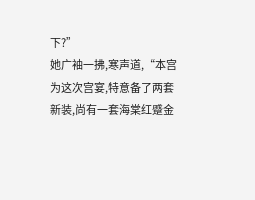下?”
她广袖一拂,寒声道,“本宫为这次宫宴,特意备了两套新装,尚有一套海棠红蹙金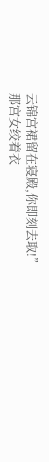云锦宫裙留在寝殿,你即刻去取!”
那宫女绞着衣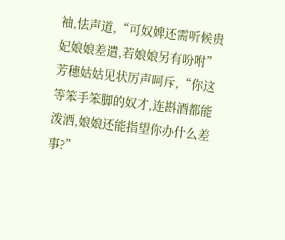袖,怯声道,“可奴婢还需听候贵妃娘娘差遣,若娘娘另有吩咐”
芳穗姑姑见状厉声呵斥,“你这等笨手笨脚的奴才,连斟酒都能泼洒,娘娘还能指望你办什么差事?”